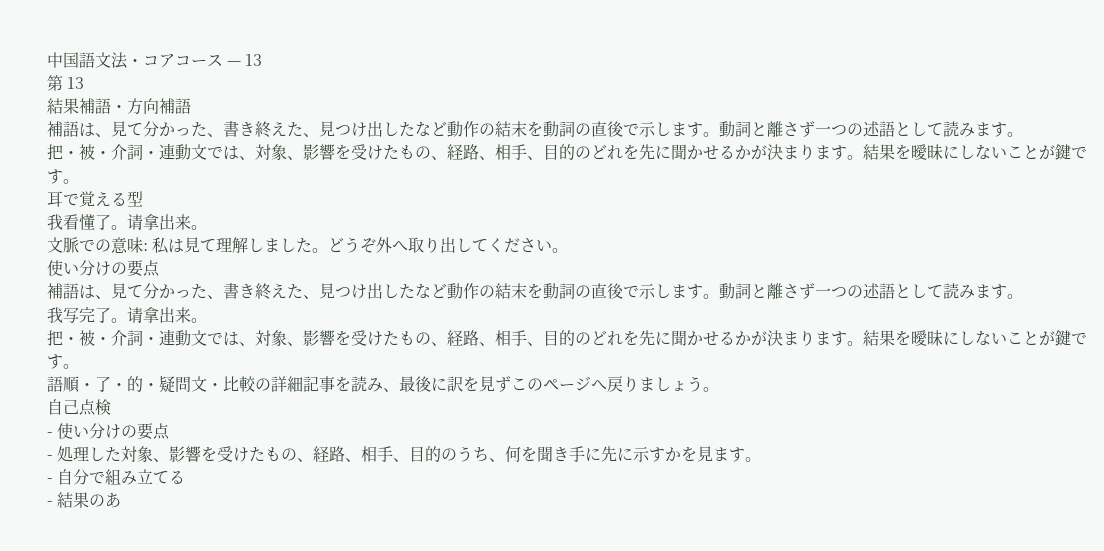中国語文法・コアコース — 13
第 13
結果補語・方向補語
補語は、見て分かった、書き終えた、見つけ出したなど動作の結末を動詞の直後で示します。動詞と離さず一つの述語として読みます。
把・被・介詞・連動文では、対象、影響を受けたもの、経路、相手、目的のどれを先に聞かせるかが決まります。結果を曖昧にしないことが鍵です。
耳で覚える型
我看懂了。请拿出来。
文脈での意味: 私は見て理解しました。どうぞ外へ取り出してください。
使い分けの要点
補語は、見て分かった、書き終えた、見つけ出したなど動作の結末を動詞の直後で示します。動詞と離さず一つの述語として読みます。
我写完了。请拿出来。
把・被・介詞・連動文では、対象、影響を受けたもの、経路、相手、目的のどれを先に聞かせるかが決まります。結果を曖昧にしないことが鍵です。
語順・了・的・疑問文・比較の詳細記事を読み、最後に訳を見ずこのページへ戻りましょう。
自己点検
- 使い分けの要点
- 処理した対象、影響を受けたもの、経路、相手、目的のうち、何を聞き手に先に示すかを見ます。
- 自分で組み立てる
- 結果のあ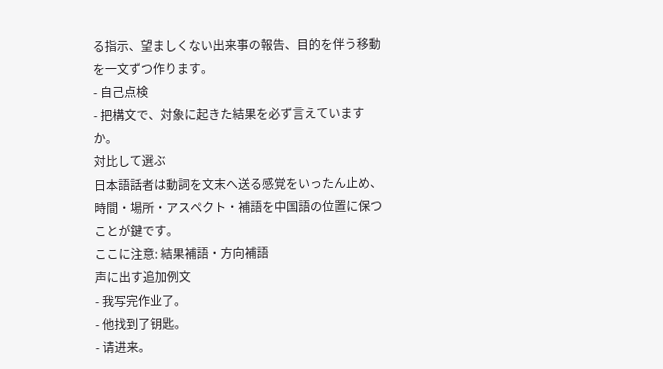る指示、望ましくない出来事の報告、目的を伴う移動を一文ずつ作ります。
- 自己点検
- 把構文で、対象に起きた結果を必ず言えていますか。
対比して選ぶ
日本語話者は動詞を文末へ送る感覚をいったん止め、時間・場所・アスペクト・補語を中国語の位置に保つことが鍵です。
ここに注意: 結果補語・方向補語
声に出す追加例文
- 我写完作业了。
- 他找到了钥匙。
- 请进来。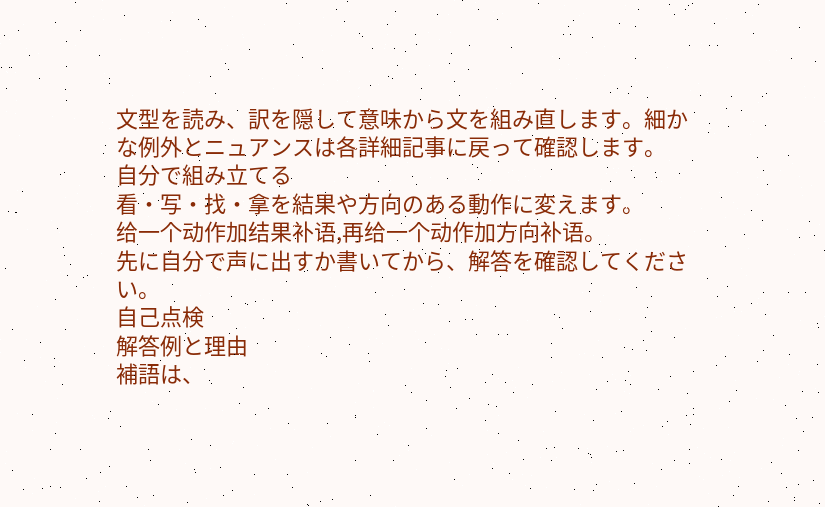文型を読み、訳を隠して意味から文を組み直します。細かな例外とニュアンスは各詳細記事に戻って確認します。
自分で組み立てる
看・写・找・拿を結果や方向のある動作に変えます。
给一个动作加结果补语,再给一个动作加方向补语。
先に自分で声に出すか書いてから、解答を確認してください。
自己点検
解答例と理由
補語は、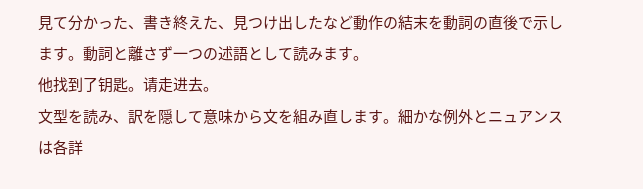見て分かった、書き終えた、見つけ出したなど動作の結末を動詞の直後で示します。動詞と離さず一つの述語として読みます。
他找到了钥匙。请走进去。
文型を読み、訳を隠して意味から文を組み直します。細かな例外とニュアンスは各詳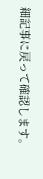細記事に戻って確認します。